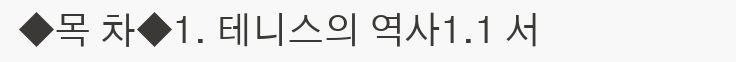◆목 차◆1. 테니스의 역사1.1 서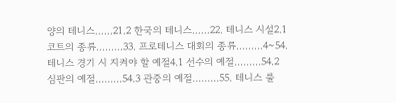양의 테니스......21.2 한국의 테니스......22. 테니스 시설2.1 코트의 종류.........33. 프로테니스 대회의 종류.........4~54. 테니스 경기 시 지켜야 할 예절4.1 선수의 예절.........54.2 심판의 예절.........54.3 관중의 예절.........55. 테니스 룰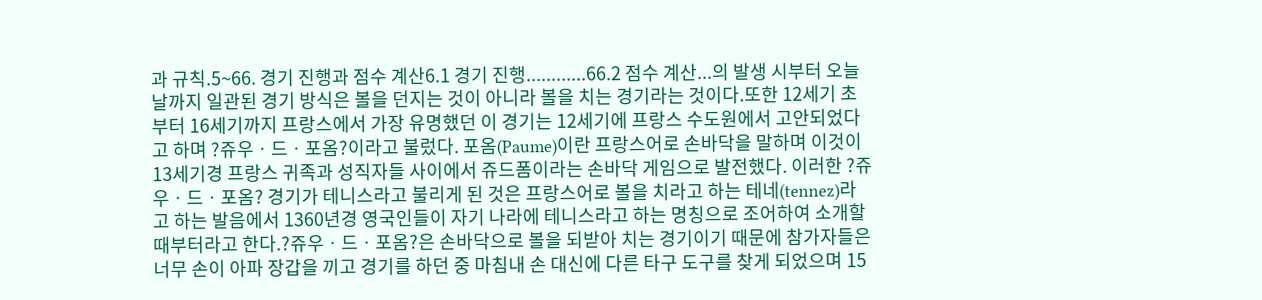과 규칙.5~66. 경기 진행과 점수 계산6.1 경기 진행............66.2 점수 계산...의 발생 시부터 오늘날까지 일관된 경기 방식은 볼을 던지는 것이 아니라 볼을 치는 경기라는 것이다.또한 12세기 초부터 16세기까지 프랑스에서 가장 유명했던 이 경기는 12세기에 프랑스 수도원에서 고안되었다고 하며 ?쥬우ㆍ드ㆍ포옴?이라고 불렀다. 포옴(Paume)이란 프랑스어로 손바닥을 말하며 이것이 13세기경 프랑스 귀족과 성직자들 사이에서 쥬드폼이라는 손바닥 게임으로 발전했다. 이러한 ?쥬우ㆍ드ㆍ포옴? 경기가 테니스라고 불리게 된 것은 프랑스어로 볼을 치라고 하는 테네(tennez)라고 하는 발음에서 1360년경 영국인들이 자기 나라에 테니스라고 하는 명칭으로 조어하여 소개할 때부터라고 한다.?쥬우ㆍ드ㆍ포옴?은 손바닥으로 볼을 되받아 치는 경기이기 때문에 참가자들은 너무 손이 아파 장갑을 끼고 경기를 하던 중 마침내 손 대신에 다른 타구 도구를 찾게 되었으며 15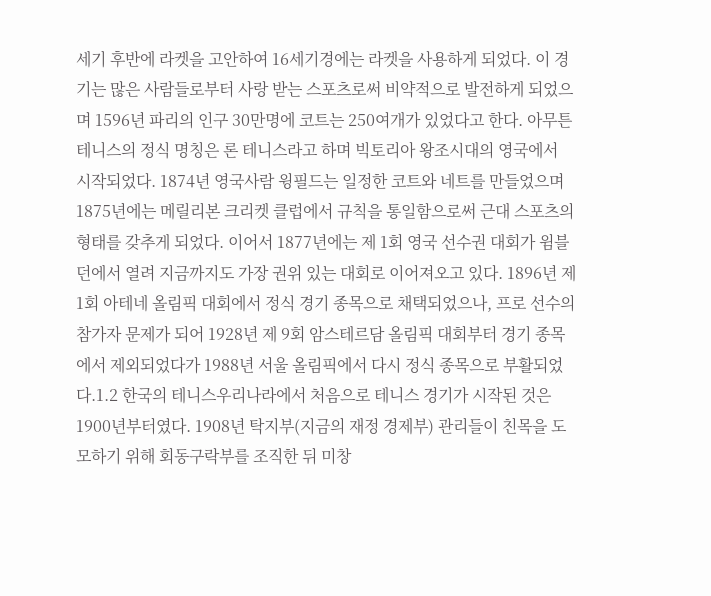세기 후반에 라켓을 고안하여 16세기경에는 라켓을 사용하게 되었다. 이 경기는 많은 사람들로부터 사랑 받는 스포츠로써 비약적으로 발전하게 되었으며 1596년 파리의 인구 30만명에 코트는 250여개가 있었다고 한다. 아무튼 테니스의 정식 명칭은 론 테니스라고 하며 빅토리아 왕조시대의 영국에서 시작되었다. 1874년 영국사람 윙필드는 일정한 코트와 네트를 만들었으며 1875년에는 메릴리본 크리켓 클럽에서 규칙을 통일함으로써 근대 스포츠의 형태를 갖추게 되었다. 이어서 1877년에는 제 1회 영국 선수권 대회가 윔블던에서 열려 지금까지도 가장 권위 있는 대회로 이어져오고 있다. 1896년 제 1회 아테네 올림픽 대회에서 정식 경기 종목으로 채택되었으나, 프로 선수의 참가자 문제가 되어 1928년 제 9회 암스테르담 올림픽 대회부터 경기 종목에서 제외되었다가 1988년 서울 올림픽에서 다시 정식 종목으로 부활되었다.1.2 한국의 테니스우리나라에서 처음으로 테니스 경기가 시작된 것은 1900년부터였다. 1908년 탁지부(지금의 재정 경제부) 관리들이 친목을 도모하기 위해 회동구락부를 조직한 뒤 미창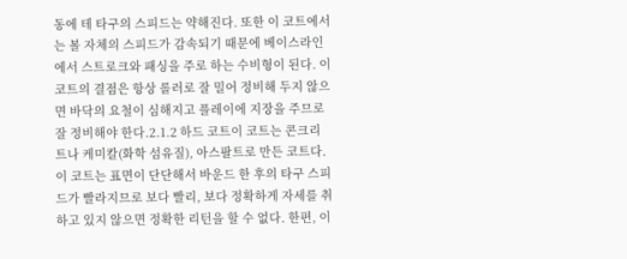동에 테 타구의 스피드는 약해진다. 또한 이 코트에서는 볼 자체의 스피드가 감속되기 때문에 베이스라인에서 스트로크와 패싱을 주로 하는 수비형이 된다. 이 코트의 결점은 항상 롤러로 잘 밀어 정비해 두지 않으면 바닥의 요철이 심해지고 플레이에 지장을 주므로 잘 정비해야 한다.2.1.2 하드 코트이 코트는 콘크리트나 케미칼(화학 섬유질), 아스팔트로 만든 코트다. 이 코트는 표면이 단단해서 바운드 한 후의 타구 스피드가 빨라지므로 보다 빨리, 보다 정확하게 자세를 취하고 있지 않으면 정확한 리턴을 할 수 없다. 한편, 이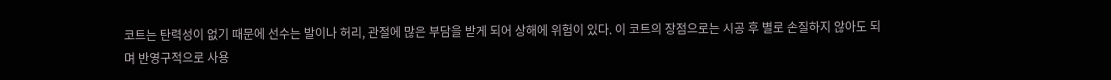코트는 탄력성이 없기 때문에 선수는 발이나 허리, 관절에 많은 부담을 받게 되어 상해에 위험이 있다. 이 코트의 장점으로는 시공 후 별로 손질하지 않아도 되며 반영구적으로 사용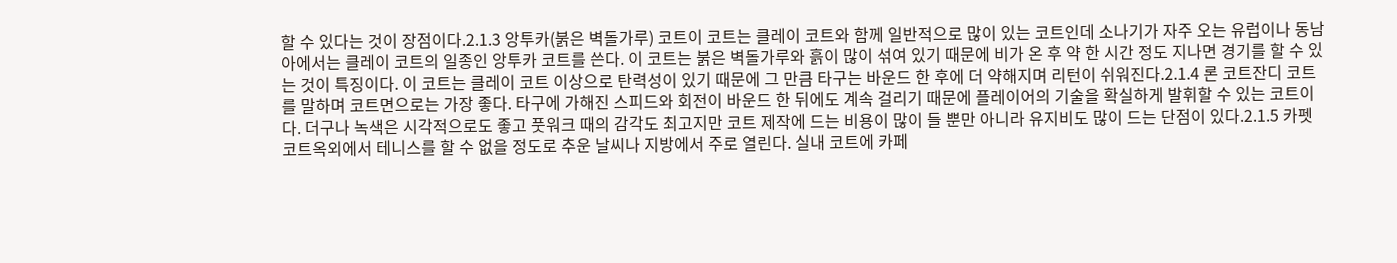할 수 있다는 것이 장점이다.2.1.3 앙투카(붉은 벽돌가루) 코트이 코트는 클레이 코트와 함께 일반적으로 많이 있는 코트인데 소나기가 자주 오는 유럽이나 동남아에서는 클레이 코트의 일종인 앙투카 코트를 쓴다. 이 코트는 붉은 벽돌가루와 흙이 많이 섞여 있기 때문에 비가 온 후 약 한 시간 정도 지나면 경기를 할 수 있는 것이 특징이다. 이 코트는 클레이 코트 이상으로 탄력성이 있기 때문에 그 만큼 타구는 바운드 한 후에 더 약해지며 리턴이 쉬워진다.2.1.4 론 코트잔디 코트를 말하며 코트면으로는 가장 좋다. 타구에 가해진 스피드와 회전이 바운드 한 뒤에도 계속 걸리기 때문에 플레이어의 기술을 확실하게 발휘할 수 있는 코트이다. 더구나 녹색은 시각적으로도 좋고 풋워크 때의 감각도 최고지만 코트 제작에 드는 비용이 많이 들 뿐만 아니라 유지비도 많이 드는 단점이 있다.2.1.5 카펫 코트옥외에서 테니스를 할 수 없을 정도로 추운 날씨나 지방에서 주로 열린다. 실내 코트에 카페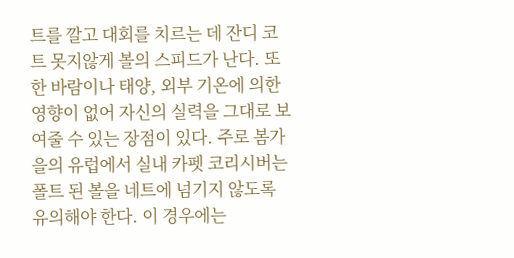트를 깔고 대회를 치르는 데 잔디 코트 못지않게 볼의 스피드가 난다. 또한 바람이나 태양, 외부 기온에 의한 영향이 없어 자신의 실력을 그대로 보여줄 수 있는 장점이 있다. 주로 봄가을의 유럽에서 실내 카펫 코리시버는 폴트 된 볼을 네트에 넘기지 않도록 유의해야 한다. 이 경우에는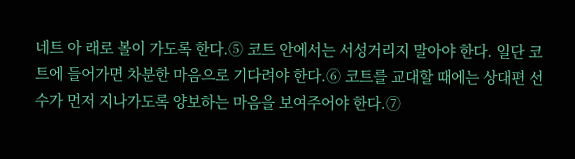네트 아 래로 볼이 가도록 한다.⑤ 코트 안에서는 서성거리지 말아야 한다. 일단 코트에 들어가면 차분한 마음으로 기다려야 한다.⑥ 코트를 교대할 때에는 상대편 선수가 먼저 지나가도록 양보하는 마음을 보여주어야 한다.⑦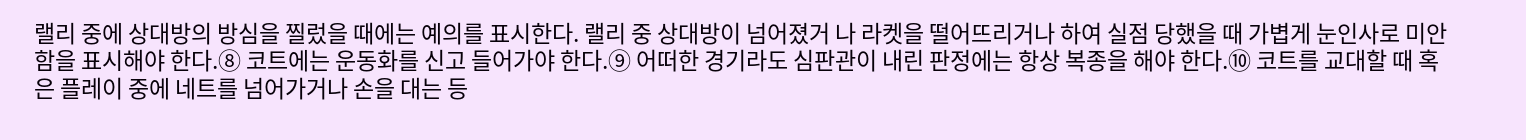랠리 중에 상대방의 방심을 찔렀을 때에는 예의를 표시한다. 랠리 중 상대방이 넘어졌거 나 라켓을 떨어뜨리거나 하여 실점 당했을 때 가볍게 눈인사로 미안함을 표시해야 한다.⑧ 코트에는 운동화를 신고 들어가야 한다.⑨ 어떠한 경기라도 심판관이 내린 판정에는 항상 복종을 해야 한다.⑩ 코트를 교대할 때 혹은 플레이 중에 네트를 넘어가거나 손을 대는 등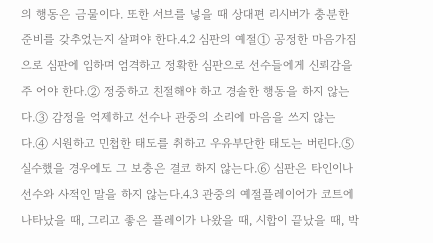의 행동은 금물이다. 또한 서브를 넣을 때 상대편 리시버가 충분한 준비를 갖추었는지 살펴야 한다.4.2 심판의 예절① 공정한 마음가짐으로 심판에 임하며 엄격하고 정확한 심판으로 선수들에게 신뢰감을 주 어야 한다.② 정중하고 친절해야 하고 경솔한 행동을 하지 않는다.③ 감정을 억제하고 선수나 관중의 소리에 마음을 쓰지 않는다.④ 시원하고 민첩한 태도를 취하고 우유부단한 태도는 버린다.⑤ 실수했을 경우에도 그 보충은 결코 하지 않는다.⑥ 심판은 타인이나 선수와 사적인 말을 하지 않는다.4.3 관중의 예절플레이어가 코트에 나타났을 때, 그리고 좋은 플레이가 나왔을 때, 시합이 끝났을 때, 박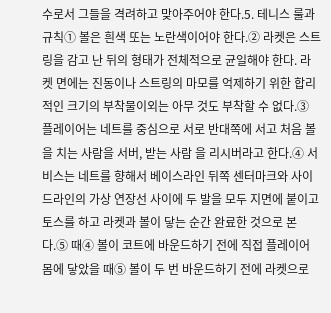수로서 그들을 격려하고 맞아주어야 한다.5. 테니스 룰과 규칙① 볼은 흰색 또는 노란색이어야 한다.② 라켓은 스트링을 감고 난 뒤의 형태가 전체적으로 균일해야 한다. 라켓 면에는 진동이나 스트링의 마모를 억제하기 위한 합리적인 크기의 부착물이외는 아무 것도 부착할 수 없다.③ 플레이어는 네트를 중심으로 서로 반대쪽에 서고 처음 볼을 치는 사람을 서버, 받는 사람 을 리시버라고 한다.④ 서비스는 네트를 향해서 베이스라인 뒤쪽 센터마크와 사이드라인의 가상 연장선 사이에 두 발을 모두 지면에 붙이고 토스를 하고 라켓과 볼이 닿는 순간 완료한 것으로 본다.⑤ 때④ 볼이 코트에 바운드하기 전에 직접 플레이어 몸에 닿았을 때⑤ 볼이 두 번 바운드하기 전에 라켓으로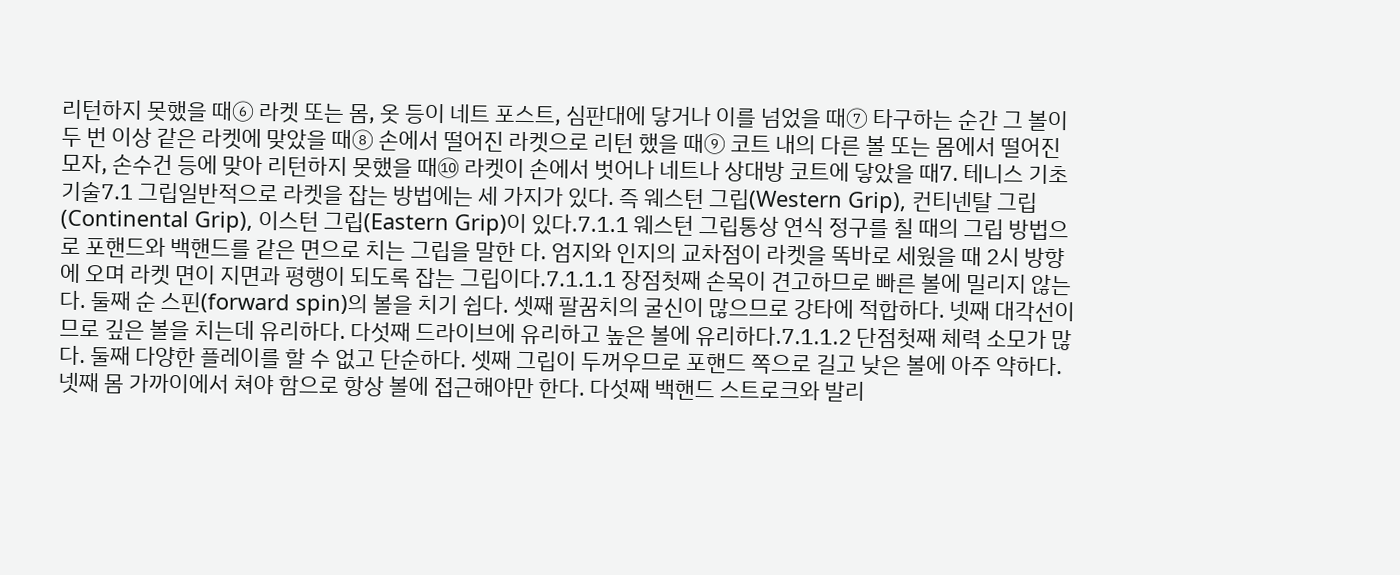리턴하지 못했을 때⑥ 라켓 또는 몸, 옷 등이 네트 포스트, 심판대에 닿거나 이를 넘었을 때⑦ 타구하는 순간 그 볼이 두 번 이상 같은 라켓에 맞았을 때⑧ 손에서 떨어진 라켓으로 리턴 했을 때⑨ 코트 내의 다른 볼 또는 몸에서 떨어진 모자, 손수건 등에 맞아 리턴하지 못했을 때⑩ 라켓이 손에서 벗어나 네트나 상대방 코트에 닿았을 때7. 테니스 기초 기술7.1 그립일반적으로 라켓을 잡는 방법에는 세 가지가 있다. 즉 웨스턴 그립(Western Grip), 컨티넨탈 그립(Continental Grip), 이스턴 그립(Eastern Grip)이 있다.7.1.1 웨스턴 그립통상 연식 정구를 칠 때의 그립 방법으로 포핸드와 백핸드를 같은 면으로 치는 그립을 말한 다. 엄지와 인지의 교차점이 라켓을 똑바로 세웠을 때 2시 방향에 오며 라켓 면이 지면과 평행이 되도록 잡는 그립이다.7.1.1.1 장점첫째 손목이 견고하므로 빠른 볼에 밀리지 않는다. 둘째 순 스핀(forward spin)의 볼을 치기 쉽다. 셋째 팔꿈치의 굴신이 많으므로 강타에 적합하다. 넷째 대각선이므로 깊은 볼을 치는데 유리하다. 다섯째 드라이브에 유리하고 높은 볼에 유리하다.7.1.1.2 단점첫째 체력 소모가 많다. 둘째 다양한 플레이를 할 수 없고 단순하다. 셋째 그립이 두꺼우므로 포핸드 쪽으로 길고 낮은 볼에 아주 약하다. 넷째 몸 가까이에서 쳐야 함으로 항상 볼에 접근해야만 한다. 다섯째 백핸드 스트로크와 발리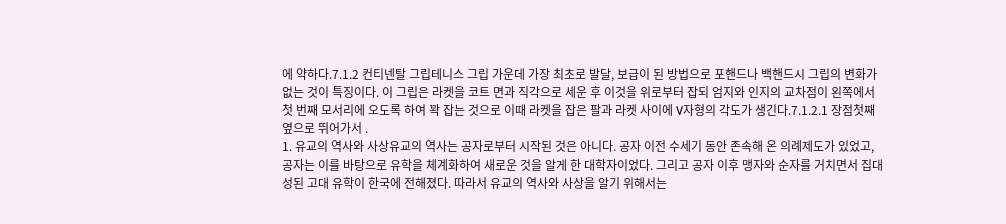에 약하다.7.1.2 컨티넨탈 그립테니스 그립 가운데 가장 최초로 발달, 보급이 된 방법으로 포핸드나 백핸드시 그립의 변화가 없는 것이 특징이다. 이 그립은 라켓을 코트 면과 직각으로 세운 후 이것을 위로부터 잡되 엄지와 인지의 교차점이 왼쪽에서 첫 번째 모서리에 오도록 하여 꽉 잡는 것으로 이때 라켓을 잡은 팔과 라켓 사이에 V자형의 각도가 생긴다.7.1.2.1 장점첫째 옆으로 뛰어가서 .
1. 유교의 역사와 사상유교의 역사는 공자로부터 시작된 것은 아니다. 공자 이전 수세기 동안 존속해 온 의례제도가 있었고, 공자는 이를 바탕으로 유학을 체계화하여 새로운 것을 알게 한 대학자이었다. 그리고 공자 이후 맹자와 순자를 거치면서 집대성된 고대 유학이 한국에 전해졌다. 따라서 유교의 역사와 사상을 알기 위해서는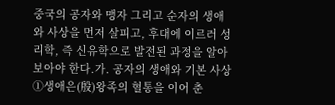중국의 공자와 맹자 그리고 순자의 생애와 사상을 먼저 살피고, 후대에 이르러 성리학, 즉 신유학으로 발전된 과정을 알아보아야 한다.가. 공자의 생애와 기본 사상①생애은(殷)왕족의 혈통을 이어 춘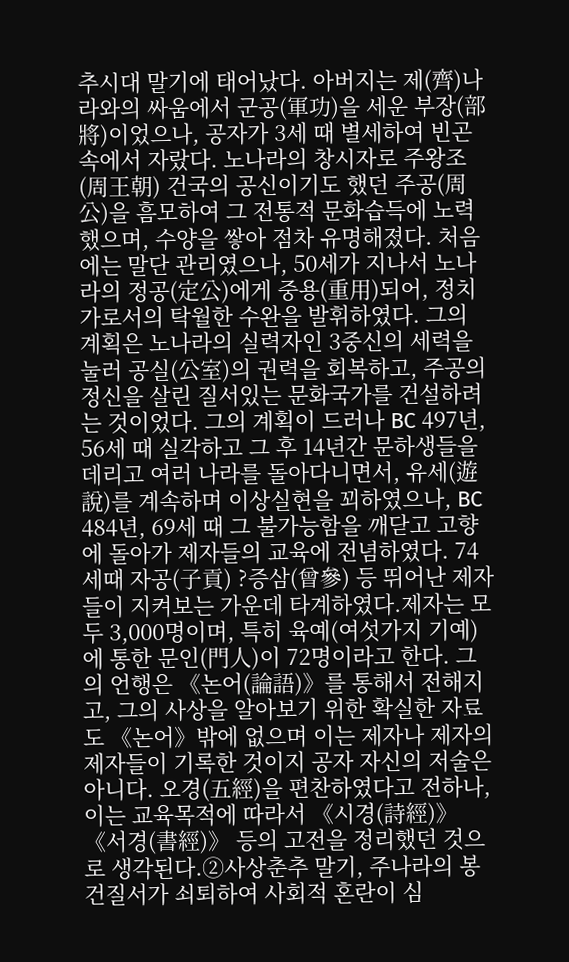추시대 말기에 태어났다. 아버지는 제(齊)나라와의 싸움에서 군공(軍功)을 세운 부장(部將)이었으나, 공자가 3세 때 별세하여 빈곤 속에서 자랐다. 노나라의 창시자로 주왕조(周王朝) 건국의 공신이기도 했던 주공(周公)을 흠모하여 그 전통적 문화습득에 노력했으며, 수양을 쌓아 점차 유명해졌다. 처음에는 말단 관리였으나, 50세가 지나서 노나라의 정공(定公)에게 중용(重用)되어, 정치가로서의 탁월한 수완을 발휘하였다. 그의 계획은 노나라의 실력자인 3중신의 세력을 눌러 공실(公室)의 권력을 회복하고, 주공의 정신을 살린 질서있는 문화국가를 건설하려는 것이었다. 그의 계획이 드러나 BC 497년, 56세 때 실각하고 그 후 14년간 문하생들을 데리고 여러 나라를 돌아다니면서, 유세(遊說)를 계속하며 이상실현을 꾀하였으나, BC 484년, 69세 때 그 불가능함을 깨닫고 고향에 돌아가 제자들의 교육에 전념하였다. 74세때 자공(子貢) ?증삼(曾參) 등 뛰어난 제자들이 지켜보는 가운데 타계하였다.제자는 모두 3,000명이며, 특히 육예(여섯가지 기예)에 통한 문인(門人)이 72명이라고 한다. 그의 언행은 《논어(論語)》를 통해서 전해지고, 그의 사상을 알아보기 위한 확실한 자료도 《논어》밖에 없으며 이는 제자나 제자의 제자들이 기록한 것이지 공자 자신의 저술은 아니다. 오경(五經)을 편찬하였다고 전하나, 이는 교육목적에 따라서 《시경(詩經)》 《서경(書經)》 등의 고전을 정리했던 것으로 생각된다.②사상춘추 말기, 주나라의 봉건질서가 쇠퇴하여 사회적 혼란이 심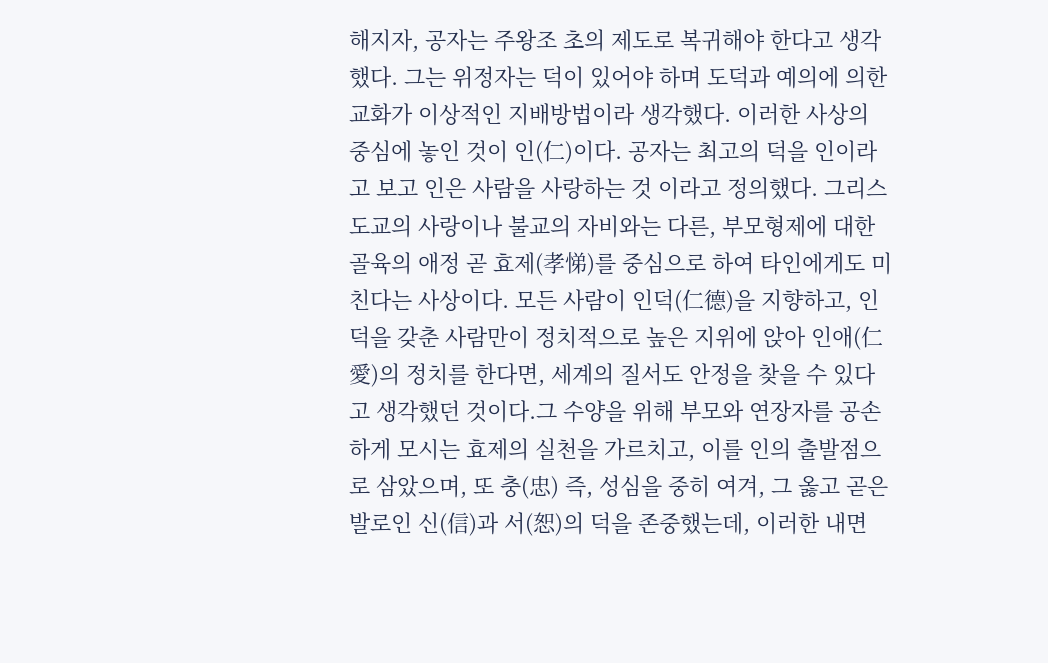해지자, 공자는 주왕조 초의 제도로 복귀해야 한다고 생각했다. 그는 위정자는 덕이 있어야 하며 도덕과 예의에 의한 교화가 이상적인 지배방법이라 생각했다. 이러한 사상의 중심에 놓인 것이 인(仁)이다. 공자는 최고의 덕을 인이라고 보고 인은 사람을 사랑하는 것 이라고 정의했다. 그리스도교의 사랑이나 불교의 자비와는 다른, 부모형제에 대한 골육의 애정 곧 효제(孝悌)를 중심으로 하여 타인에게도 미친다는 사상이다. 모든 사람이 인덕(仁德)을 지향하고, 인덕을 갖춘 사람만이 정치적으로 높은 지위에 앉아 인애(仁愛)의 정치를 한다면, 세계의 질서도 안정을 찾을 수 있다고 생각했던 것이다.그 수양을 위해 부모와 연장자를 공손하게 모시는 효제의 실천을 가르치고, 이를 인의 출발점으로 삼았으며, 또 충(忠) 즉, 성심을 중히 여겨, 그 옳고 곧은 발로인 신(信)과 서(恕)의 덕을 존중했는데, 이러한 내면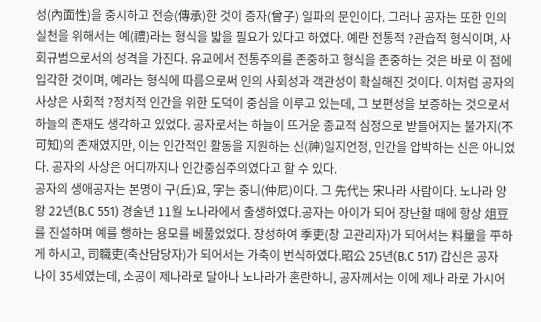성(內面性)을 중시하고 전승(傳承)한 것이 증자(曾子) 일파의 문인이다. 그러나 공자는 또한 인의 실천을 위해서는 예(禮)라는 형식을 밟을 필요가 있다고 하였다. 예란 전통적 ?관습적 형식이며, 사회규범으로서의 성격을 가진다. 유교에서 전통주의를 존중하고 형식을 존중하는 것은 바로 이 점에 입각한 것이며, 예라는 형식에 따름으로써 인의 사회성과 객관성이 확실해진 것이다. 이처럼 공자의 사상은 사회적 ?정치적 인간을 위한 도덕이 중심을 이루고 있는데, 그 보편성을 보증하는 것으로서 하늘의 존재도 생각하고 있었다. 공자로서는 하늘이 뜨거운 종교적 심정으로 받들어지는 불가지(不可知)의 존재였지만, 이는 인간적인 활동을 지원하는 신(神)일지언정, 인간을 압박하는 신은 아니었다. 공자의 사상은 어디까지나 인간중심주의였다고 할 수 있다.
공자의 생애공자는 본명이 구(丘)요, 字는 중니(仲尼)이다. 그 先代는 宋나라 사람이다. 노나라 양왕 22년(B.C 551) 경술년 11월 노나라에서 출생하였다.공자는 아이가 되어 장난할 때에 항상 俎豆를 진설하며 예를 행하는 용모를 베풀었었다. 장성하여 季吏(창 고관리자)가 되어서는 料量을 平하게 하시고, 司職吏(축산담당자)가 되어서는 가축이 번식하였다.昭公 25년(B.C 517) 갑신은 공자 나이 35세였는데, 소공이 제나라로 달아나 노나라가 혼란하니, 공자께서는 이에 제나 라로 가시어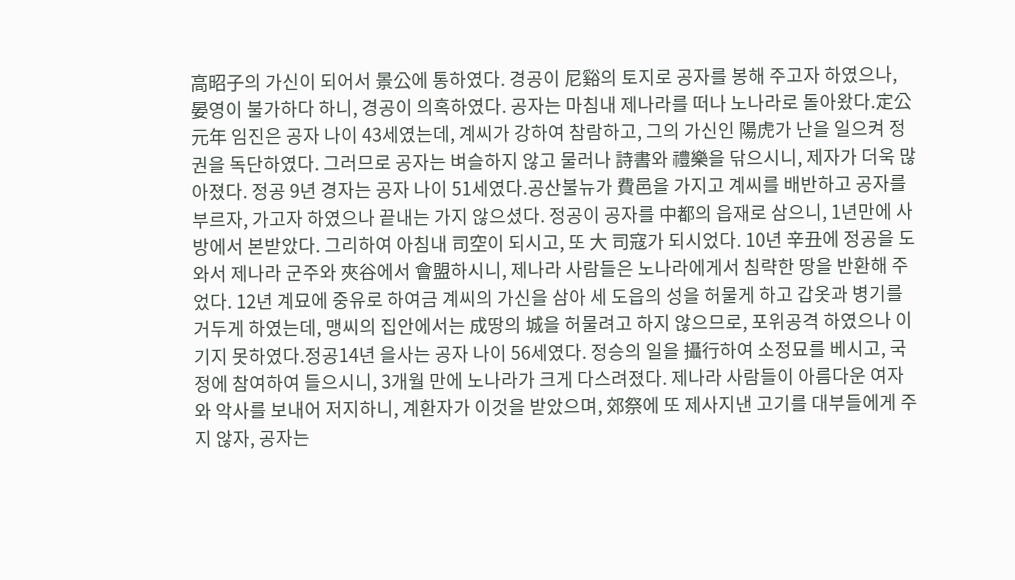高昭子의 가신이 되어서 景公에 통하였다. 경공이 尼谿의 토지로 공자를 봉해 주고자 하였으나, 晏영이 불가하다 하니, 경공이 의혹하였다. 공자는 마침내 제나라를 떠나 노나라로 돌아왔다.定公 元年 임진은 공자 나이 43세였는데, 계씨가 강하여 참람하고, 그의 가신인 陽虎가 난을 일으켜 정권을 독단하였다. 그러므로 공자는 벼슬하지 않고 물러나 詩書와 禮樂을 닦으시니, 제자가 더욱 많아졌다. 정공 9년 경자는 공자 나이 51세였다.공산불뉴가 費邑을 가지고 계씨를 배반하고 공자를 부르자, 가고자 하였으나 끝내는 가지 않으셨다. 정공이 공자를 中都의 읍재로 삼으니, 1년만에 사방에서 본받았다. 그리하여 아침내 司空이 되시고, 또 大 司寇가 되시었다. 10년 辛丑에 정공을 도와서 제나라 군주와 夾谷에서 會盟하시니, 제나라 사람들은 노나라에게서 침략한 땅을 반환해 주었다. 12년 계묘에 중유로 하여금 계씨의 가신을 삼아 세 도읍의 성을 허물게 하고 갑옷과 병기를 거두게 하였는데, 맹씨의 집안에서는 成땅의 城을 허물려고 하지 않으므로, 포위공격 하였으나 이기지 못하였다.정공14년 을사는 공자 나이 56세였다. 정승의 일을 攝行하여 소정묘를 베시고, 국정에 참여하여 들으시니, 3개월 만에 노나라가 크게 다스려졌다. 제나라 사람들이 아름다운 여자와 악사를 보내어 저지하니, 계환자가 이것을 받았으며, 郊祭에 또 제사지낸 고기를 대부들에게 주지 않자, 공자는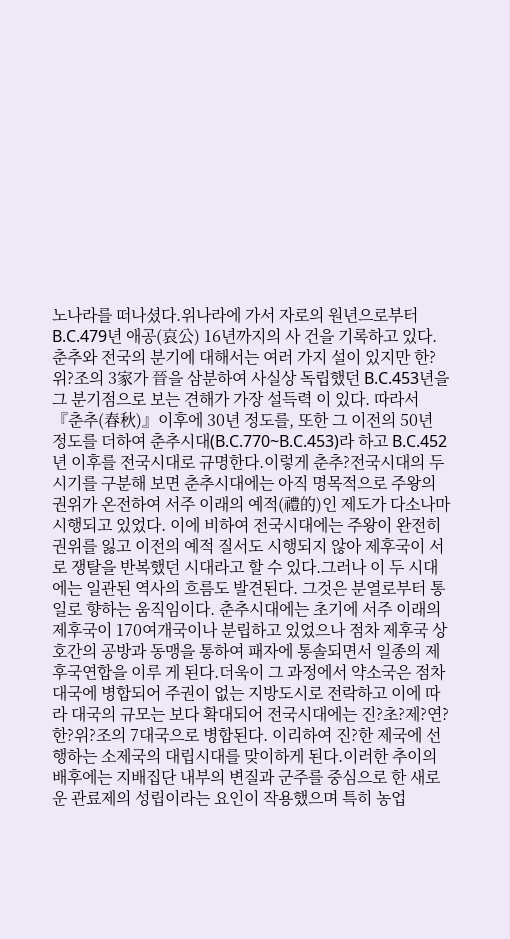노나라를 떠나셨다.위나라에 가서 자로의 원년으로부터 B.C.479년 애공(哀公) 16년까지의 사 건을 기록하고 있다.춘추와 전국의 분기에 대해서는 여러 가지 설이 있지만 한?위?조의 3家가 晉을 삼분하여 사실상 독립했던 B.C.453년을 그 분기점으로 보는 견해가 가장 설득력 이 있다. 따라서 『춘추(春秋)』이후에 30년 정도를, 또한 그 이전의 50년 정도를 더하여 춘추시대(B.C.770~B.C.453)라 하고 B.C.452년 이후를 전국시대로 규명한다.이렇게 춘추?전국시대의 두 시기를 구분해 보면 춘추시대에는 아직 명목적으로 주왕의 권위가 온전하여 서주 이래의 예적(禮的)인 제도가 다소나마 시행되고 있었다. 이에 비하여 전국시대에는 주왕이 완전히 권위를 잃고 이전의 예적 질서도 시행되지 않아 제후국이 서로 쟁탈을 반복했던 시대라고 할 수 있다.그러나 이 두 시대에는 일관된 역사의 흐름도 발견된다. 그것은 분열로부터 통일로 향하는 움직임이다. 춘추시대에는 초기에 서주 이래의 제후국이 170여개국이나 분립하고 있었으나 점차 제후국 상호간의 공방과 동맹을 통하여 패자에 통솔되면서 일종의 제후국연합을 이루 게 된다.더욱이 그 과정에서 약소국은 점차 대국에 병합되어 주권이 없는 지방도시로 전락하고 이에 따라 대국의 규모는 보다 확대되어 전국시대에는 진?초?제?연?한?위?조의 7대국으로 병합된다. 이리하여 진?한 제국에 선행하는 소제국의 대립시대를 맞이하게 된다.이러한 추이의 배후에는 지배집단 내부의 변질과 군주를 중심으로 한 새로운 관료제의 성립이라는 요인이 작용했으며 특히 농업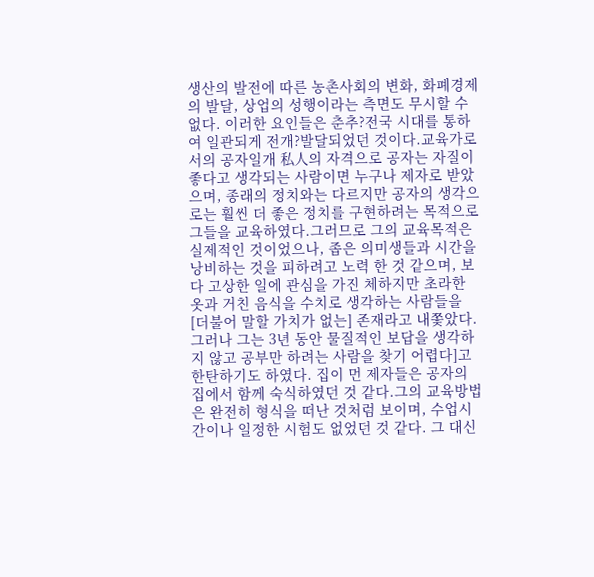생산의 발전에 따른 농촌사회의 변화, 화폐경제의 발달, 상업의 성행이라는 측면도 무시할 수 없다. 이러한 요인들은 춘추?전국 시대를 통하여 일관되게 전개?발달되었던 것이다.교육가로서의 공자일개 私人의 자격으로 공자는 자질이 좋다고 생각되는 사람이면 누구나 제자로 받았으며, 종래의 정치와는 다르지만 공자의 생각으로는 훨씬 더 좋은 정치를 구현하려는 목적으로 그들을 교육하였다.그러므로 그의 교육목적은 실제적인 것이었으나, 좁은 의미생들과 시간을 낭비하는 것을 피하려고 노력 한 것 같으며, 보다 고상한 일에 관심을 가진 체하지만 초라한 옷과 거친 음식을 수치로 생각하는 사람들을 [더불어 말할 가치가 없는] 존재라고 내쫓았다.그러나 그는 3년 동안 물질적인 보답을 생각하지 않고 공부만 하려는 사람을 찾기 어렵다]고 한탄하기도 하였다. 집이 먼 제자들은 공자의 집에서 함께 숙식하였던 것 같다.그의 교육방법은 완전히 형식을 떠난 것처럼 보이며, 수업시간이나 일정한 시험도 없었던 것 같다. 그 대신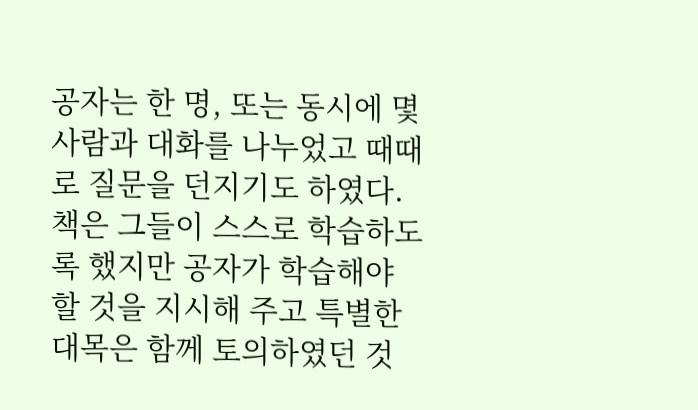공자는 한 명, 또는 동시에 몇 사람과 대화를 나누었고 때때로 질문을 던지기도 하였다. 책은 그들이 스스로 학습하도록 했지만 공자가 학습해야 할 것을 지시해 주고 특별한 대목은 함께 토의하였던 것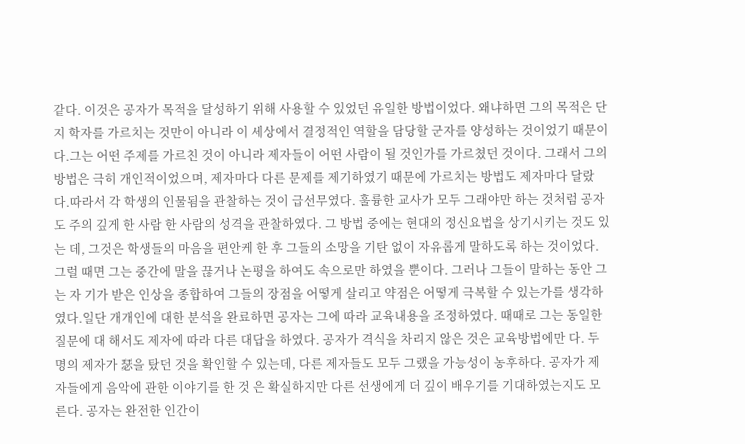같다. 이것은 공자가 목적을 달성하기 위해 사용할 수 있었던 유일한 방법이었다. 왜냐하면 그의 목적은 단지 학자를 가르치는 것만이 아니라 이 세상에서 결정적인 역할을 담당할 군자를 양성하는 것이었기 때문이다.그는 어떤 주제를 가르친 것이 아니라 제자들이 어떤 사람이 될 것인가를 가르쳤던 것이다. 그래서 그의 방법은 극히 개인적이었으며, 제자마다 다른 문제를 제기하였기 때문에 가르치는 방법도 제자마다 달랐다.따라서 각 학생의 인물됨을 관찰하는 것이 급선무였다. 훌륭한 교사가 모두 그래야만 하는 것처럼 공자도 주의 깊게 한 사람 한 사람의 성격을 관찰하였다. 그 방법 중에는 현대의 정신요법을 상기시키는 것도 있는 데, 그것은 학생들의 마음을 편안케 한 후 그들의 소망을 기탄 없이 자유롭게 말하도록 하는 것이었다. 그럴 때면 그는 중간에 말을 끊거나 논평을 하여도 속으로만 하였을 뿐이다. 그러나 그들이 말하는 동안 그는 자 기가 받은 인상을 종합하여 그들의 장점을 어떻게 살리고 약점은 어떻게 극복할 수 있는가를 생각하였다.일단 개개인에 대한 분석을 완료하면 공자는 그에 따라 교육내용을 조정하였다. 때때로 그는 동일한 질문에 대 해서도 제자에 따라 다른 대답을 하였다. 공자가 격식을 차리지 않은 것은 교육방법에만 다. 두 명의 제자가 瑟을 탔던 것을 확인할 수 있는데, 다른 제자들도 모두 그랬을 가능성이 농후하다. 공자가 제자들에게 음악에 관한 이야기를 한 것 은 확실하지만 다른 선생에게 더 깊이 배우기를 기대하였는지도 모른다. 공자는 완전한 인간이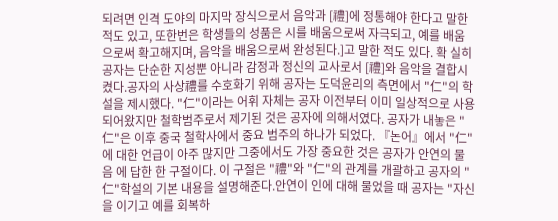되려면 인격 도야의 마지막 장식으로서 음악과 [禮]에 정통해야 한다고 말한 적도 있고, 또한번은 학생들의 성품은 시를 배움으로써 자극되고, 예를 배움으로써 확고해지며, 음악을 배움으로써 완성된다.]고 말한 적도 있다. 확 실히 공자는 단순한 지성뿐 아니라 감정과 정신의 교사로서 [禮]와 음악을 결합시켰다.공자의 사상禮를 수호화기 위해 공자는 도덕윤리의 측면에서 "仁"의 학설을 제시했다. "仁"이라는 어휘 자체는 공자 이전부터 이미 일상적으로 사용되어왔지만 철학범주로서 제기된 것은 공자에 의해서였다. 공자가 내놓은 "仁"은 이후 중국 철학사에서 중요 범주의 하나가 되었다. 『논어』에서 "仁"에 대한 언급이 아주 많지만 그중에서도 가장 중요한 것은 공자가 안연의 물음 에 답한 한 구절이다. 이 구절은 "禮"와 "仁"의 관계를 개괄하고 공자의 "仁"학설의 기본 내용을 설명해준다.안연이 인에 대해 물었을 때 공자는 "자신을 이기고 예를 회복하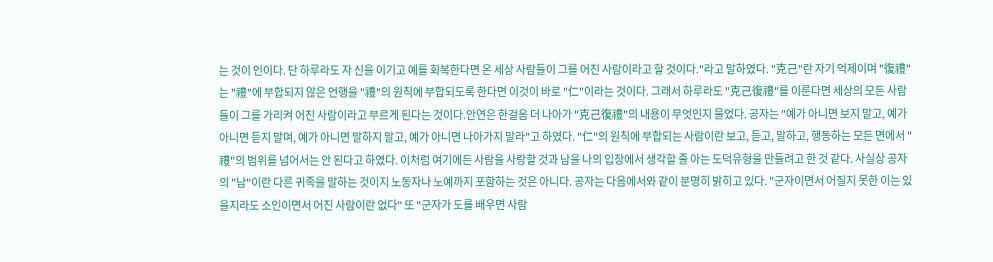는 것이 인이다. 단 하루라도 자 신을 이기고 예를 회복한다면 온 세상 사람들이 그를 어진 사람이라고 할 것이다."라고 말하였다. "克己"란 자기 억제이며 "復禮"는 "禮"에 부합되지 않은 언행을 "禮"의 원칙에 부합되도록 한다면 이것이 바로 "仁"이라는 것이다. 그래서 하루라도 "克己復禮"를 이룬다면 세상의 모든 사람들이 그를 가리켜 어진 사람이라고 부르게 된다는 것이다.안연은 한걸음 더 나아가 "克己復禮"의 내용이 무엇인지 물었다. 공자는 "예가 아니면 보지 말고, 예가 아니면 듣지 말며, 예가 아니면 말하지 말고, 예가 아니면 나아가지 말라"고 하였다. "仁"의 원칙에 부합되는 사람이란 보고, 듣고, 말하고, 행동하는 모든 면에서 "禮"의 범위를 넘어서는 안 된다고 하였다. 이처럼 여기에든 사람을 사랑할 것과 남을 나의 입장에서 생각할 줄 아는 도덕유형을 만들려고 한 것 같다. 사실상 공자의 "남"이란 다른 귀족을 말하는 것이지 노동자나 노예까지 포함하는 것은 아니다. 공자는 다음에서와 같이 분명히 밝히고 있다. "군자이면서 어질지 못한 이는 있을지라도 소인이면서 어진 사람이란 없다" 또 "군자가 도를 배우면 사람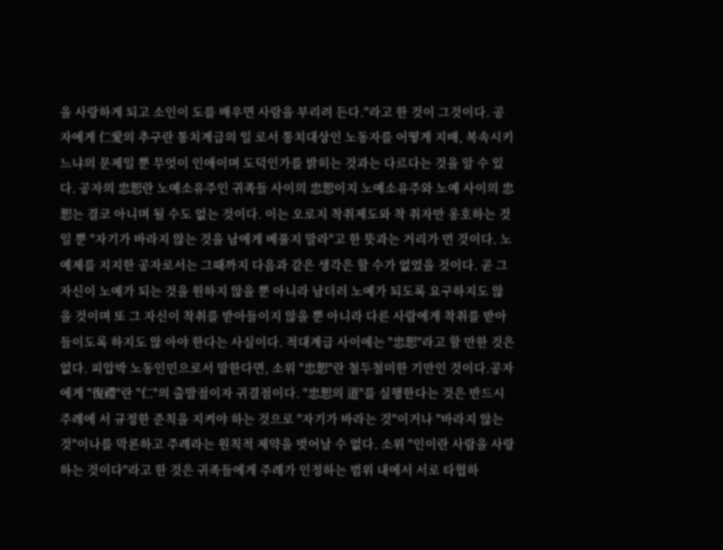을 사랑하게 되고 소인이 도를 배우면 사람을 부리려 든다."라고 한 것이 그것이다. 공자에게 仁愛의 추구란 통치계급의 일 로서 통치대상인 노동자를 어떻게 지배, 복속시키느냐의 문제일 뿐 무엇이 인애이며 도덕인가를 밝히는 것과는 다르다는 것을 알 수 있다. 공자의 忠恕란 노예소유주인 귀족들 사이의 忠恕이지 노예소유주와 노예 사이의 忠恕는 결코 아니며 될 수도 없는 것이다. 이는 오로지 착취제도와 착 취자만 옹호하는 것일 뿐 "자기가 바라지 않는 것을 남에게 베풀지 말라"고 한 뜻과는 거리가 먼 것이다. 노예제를 지지한 공자로서는 그때까지 다음과 같은 생각은 할 수가 없었을 것이다. 곧 그 자신이 노예가 되는 것을 원하지 않을 뿐 아니라 남더러 노예가 되도록 요구하지도 않을 것이며 또 그 자신이 착취를 받아들이지 않을 뿐 아니라 다른 사람에게 착취를 받아들이도록 하지도 않 아야 한다는 사실이다. 적대계급 사이에는 "忠恕"라고 할 만한 것은 없다. 피압박 노동인민으로서 말한다면, 소위 "忠恕"란 철두철미한 기만인 것이다.공자에게 "復禮"란 "仁"의 출발점이자 귀결점이다. "忠恕의 道"를 실행한다는 것은 반드시 주례에 서 규정한 준칙을 지켜야 하는 것으로 "자기가 바라는 것"이거나 "바라지 않는 것"이나를 막론하고 주례라는 원칙적 제약을 벗어날 수 없다. 소위 "인이란 사람을 사랑하는 것이다"라고 한 것은 귀족들에게 주례가 인정하는 범위 내에서 서로 타협하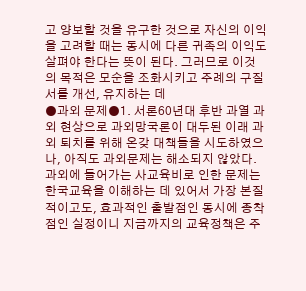고 양보할 것을 유구한 것으로 자신의 이익 을 고려할 때는 동시에 다른 귀족의 이익도 살펴야 한다는 뜻이 된다. 그러므로 이것의 목적은 모순을 조화시키고 주례의 구질서를 개선, 유지하는 데
●과외 문제●1. 서론60년대 후반 과열 과외 현상으로 과외망국론이 대두된 이래 과외 퇴치를 위해 온갖 대책들을 시도하였으나, 아직도 과외문제는 해소되지 않았다. 과외에 들어가는 사교육비로 인한 문제는 한국교육을 이해하는 데 있어서 가장 본질적이고도, 효과적인 출발점인 동시에 종착점인 실정이니 지금까지의 교육정책은 주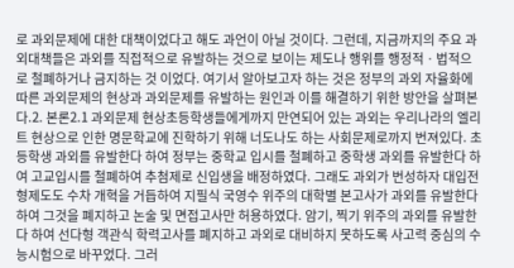로 과외문제에 대한 대책이었다고 해도 과언이 아닐 것이다. 그런데, 지금까지의 주요 과외대책들은 과외를 직접적으로 유발하는 것으로 보이는 제도나 행위를 행정적ㆍ법적으로 철폐하거나 금지하는 것 이었다. 여기서 알아보고자 하는 것은 정부의 과외 자율화에 따른 과외문제의 현상과 과외문제를 유발하는 원인과 이를 해결하기 위한 방안을 살펴본다.2. 본론2.1 과외문제 현상초등학생들에게까지 만연되어 있는 과외는 우리나라의 엘리트 현상으로 인한 명문학교에 진학하기 위해 너도나도 하는 사회문제로까지 번져있다. 초등학생 과외를 유발한다 하여 정부는 중학교 입시를 철폐하고 중학생 과외를 유발한다 하여 고교입시를 철폐하여 추첨제로 신입생을 배정하였다. 그래도 과외가 번성하자 대입전형제도도 수차 개혁을 거듭하여 지필식 국영수 위주의 대학별 본고사가 과외를 유발한다 하여 그것을 폐지하고 논술 및 면접고사만 허용하였다. 암기, 찍기 위주의 과외를 유발한다 하여 선다형 객관식 학력고사를 폐지하고 과외로 대비하지 못하도록 사고력 중심의 수능시험으로 바꾸었다. 그러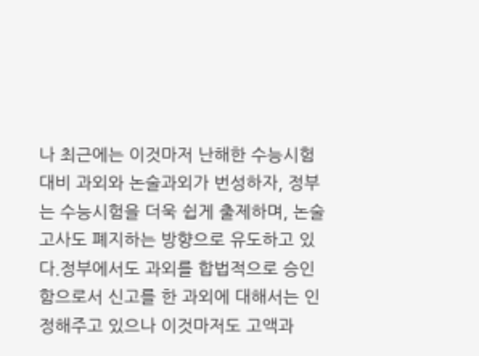나 최근에는 이것마저 난해한 수능시험 대비 과외와 논술과외가 번성하자, 정부는 수능시험을 더욱 쉽게 출제하며, 논술고사도 폐지하는 방향으로 유도하고 있다.정부에서도 과외를 합법적으로 승인함으로서 신고를 한 과외에 대해서는 인정해주고 있으나 이것마저도 고액과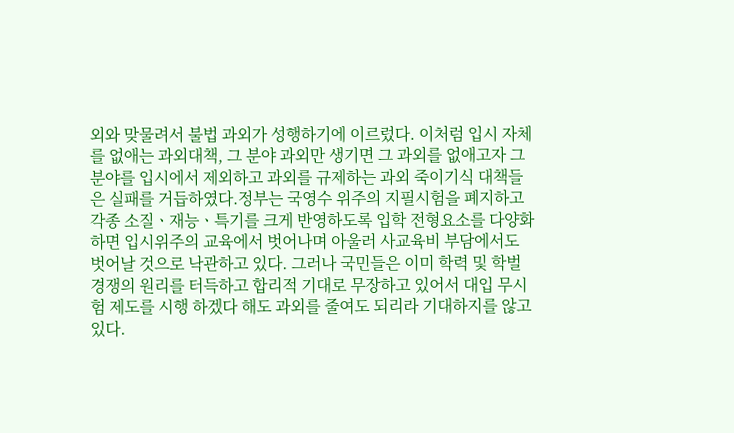외와 맞물려서 불법 과외가 성행하기에 이르렀다. 이처럼 입시 자체를 없애는 과외대책, 그 분야 과외만 생기면 그 과외를 없애고자 그 분야를 입시에서 제외하고 과외를 규제하는 과외 죽이기식 대책들은 실패를 거듭하였다.정부는 국영수 위주의 지필시험을 폐지하고 각종 소질ㆍ재능ㆍ특기를 크게 반영하도록 입학 전형요소를 다양화 하면 입시위주의 교육에서 벗어나며 아울러 사교육비 부담에서도 벗어날 것으로 낙관하고 있다. 그러나 국민들은 이미 학력 및 학벌 경쟁의 원리를 터득하고 합리적 기대로 무장하고 있어서 대입 무시험 제도를 시행 하겠다 해도 과외를 줄여도 되리라 기대하지를 않고 있다.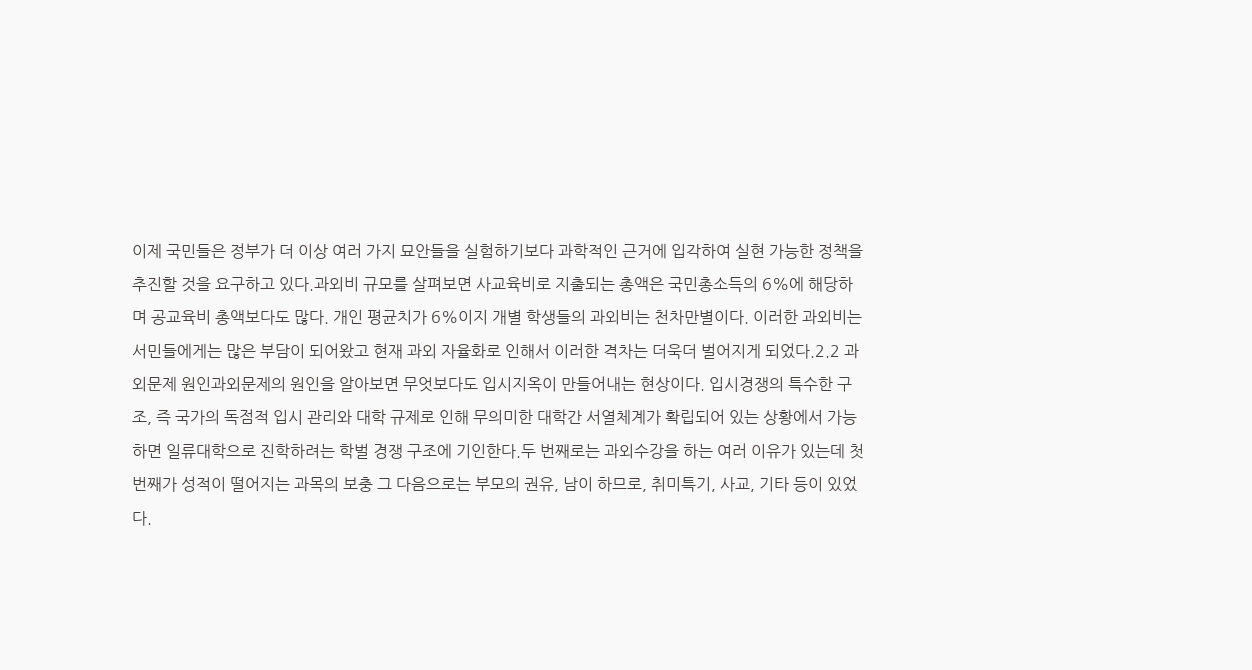이제 국민들은 정부가 더 이상 여러 가지 묘안들을 실험하기보다 과학적인 근거에 입각하여 실현 가능한 정책을 추진할 것을 요구하고 있다.과외비 규모를 살펴보면 사교육비로 지출되는 총액은 국민총소득의 6%에 해당하며 공교육비 총액보다도 많다. 개인 평균치가 6%이지 개별 학생들의 과외비는 천차만별이다. 이러한 과외비는 서민들에게는 많은 부담이 되어왔고 현재 과외 자율화로 인해서 이러한 격차는 더욱더 벌어지게 되었다.2.2 과외문제 원인과외문제의 원인을 알아보면 무엇보다도 입시지옥이 만들어내는 현상이다. 입시경쟁의 특수한 구조, 즉 국가의 독점적 입시 관리와 대학 규제로 인해 무의미한 대학간 서열체계가 확립되어 있는 상황에서 가능하면 일류대학으로 진학하려는 학벌 경쟁 구조에 기인한다.두 번째로는 과외수강을 하는 여러 이유가 있는데 첫 번째가 성적이 떨어지는 과목의 보충 그 다음으로는 부모의 권유, 남이 하므로, 취미특기, 사교, 기타 등이 있었다.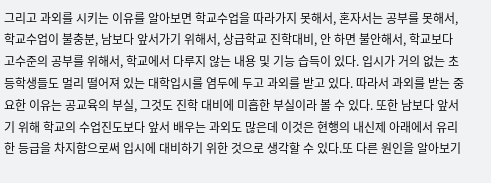그리고 과외를 시키는 이유를 알아보면 학교수업을 따라가지 못해서, 혼자서는 공부를 못해서, 학교수업이 불충분, 남보다 앞서가기 위해서, 상급학교 진학대비, 안 하면 불안해서, 학교보다 고수준의 공부를 위해서, 학교에서 다루지 않는 내용 및 기능 습득이 있다. 입시가 거의 없는 초등학생들도 멀리 떨어져 있는 대학입시를 염두에 두고 과외를 받고 있다. 따라서 과외를 받는 중요한 이유는 공교육의 부실, 그것도 진학 대비에 미흡한 부실이라 볼 수 있다. 또한 남보다 앞서기 위해 학교의 수업진도보다 앞서 배우는 과외도 많은데 이것은 현행의 내신제 아래에서 유리한 등급을 차지함으로써 입시에 대비하기 위한 것으로 생각할 수 있다.또 다른 원인을 알아보기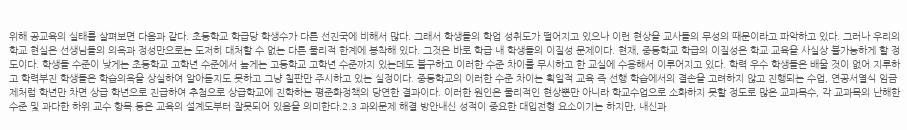위해 공교육의 실태를 살펴보면 다음과 같다. 초등학교 학급당 학생수가 다른 선진국에 비해서 많다. 그래서 학생들의 학업 성취도가 떨어지고 있으나 이런 현상을 교사들의 무성의 때문이라고 파악하고 있다. 그러나 우리의 학교 현실은 선생님들의 의욕과 정성만으로는 도저히 대처할 수 없는 다른 물리적 한계에 봉착해 있다. 그것은 바로 학급 내 학생들의 이질성 문제이다. 현재, 중등학교 학급의 이질성은 학교 교육을 사실상 불가능하게 할 정도이다. 학생들 수준이 낮게는 초등학교 고학년 수준에서 높게는 고등학교 고학년 수준까지 있는데도 불구하고 이러한 수준 차이를 무시하고 한 교실에 수용해서 이루어지고 있다. 학력 우수 학생들은 배울 것이 없어 지루하고 학력부진 학생들은 학습의욕을 상실하여 알아듣지도 못하고 그냥 칠판만 주시하고 있는 실정이다. 중등학교의 이러한 수준 차이는 획일적 교육 즉 선행 학습에서의 결손을 고려하지 않고 진행되는 수업, 연공서열식 임금제처럼 학년만 차면 상급 학년으로 진급하여 추첨으로 상급학교에 진학하는 평준화정책의 당연한 결과이다. 이러한 원인은 물리적인 현상뿐만 아니라 학교수업으로 소화하지 못할 정도로 많은 교과목수, 각 교과목의 난해한 수준 및 과다한 하위 교수 항목 등은 교육의 설계도부터 잘못되어 있음을 의미한다.2.3 과외문제 해결 방안내신 성적이 중요한 대입전형 요소이기는 하지만, 내신과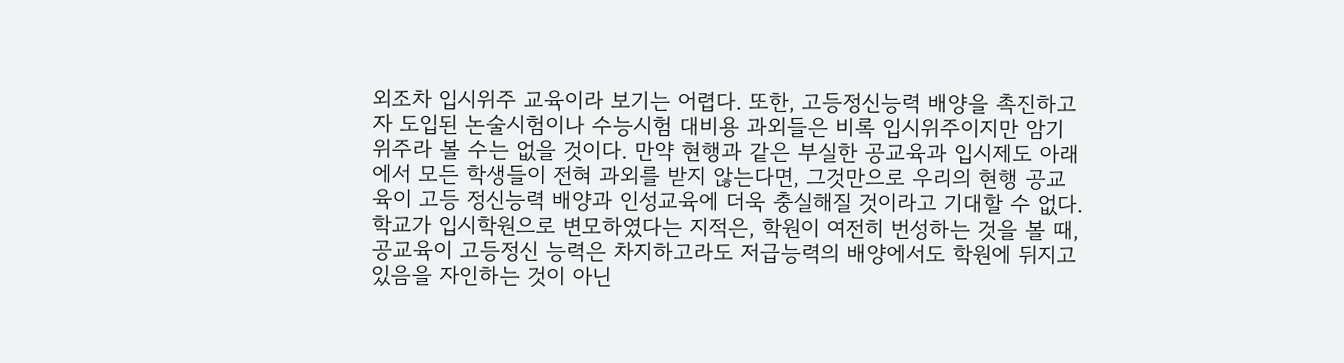외조차 입시위주 교육이라 보기는 어렵다. 또한, 고등정신능력 배양을 촉진하고자 도입된 논술시험이나 수능시험 대비용 과외들은 비록 입시위주이지만 암기 위주라 볼 수는 없을 것이다. 만약 현행과 같은 부실한 공교육과 입시제도 아래에서 모든 학생들이 전혀 과외를 받지 않는다면, 그것만으로 우리의 현행 공교육이 고등 정신능력 배양과 인성교육에 더욱 충실해질 것이라고 기대할 수 없다. 학교가 입시학원으로 변모하였다는 지적은, 학원이 여전히 번성하는 것을 볼 때, 공교육이 고등정신 능력은 차지하고라도 저급능력의 배양에서도 학원에 뒤지고 있음을 자인하는 것이 아닌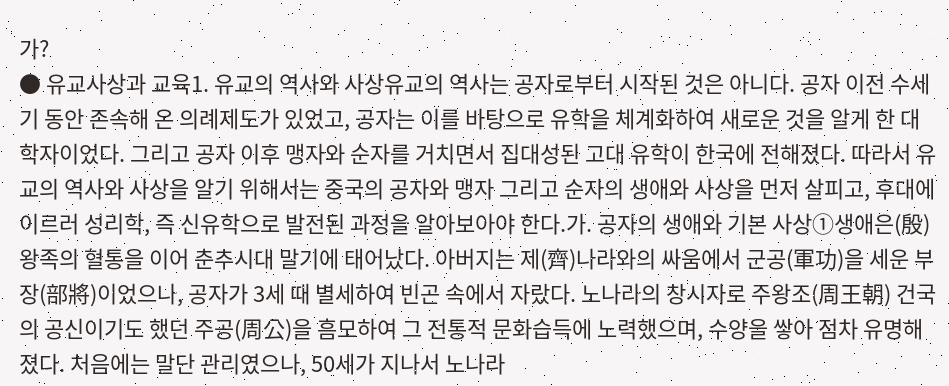가?
● 유교사상과 교육1. 유교의 역사와 사상유교의 역사는 공자로부터 시작된 것은 아니다. 공자 이전 수세기 동안 존속해 온 의례제도가 있었고, 공자는 이를 바탕으로 유학을 체계화하여 새로운 것을 알게 한 대학자이었다. 그리고 공자 이후 맹자와 순자를 거치면서 집대성된 고대 유학이 한국에 전해졌다. 따라서 유교의 역사와 사상을 알기 위해서는 중국의 공자와 맹자 그리고 순자의 생애와 사상을 먼저 살피고, 후대에 이르러 성리학, 즉 신유학으로 발전된 과정을 알아보아야 한다.가. 공자의 생애와 기본 사상①생애은(殷)왕족의 혈통을 이어 춘추시대 말기에 태어났다. 아버지는 제(齊)나라와의 싸움에서 군공(軍功)을 세운 부장(部將)이었으나, 공자가 3세 때 별세하여 빈곤 속에서 자랐다. 노나라의 창시자로 주왕조(周王朝) 건국의 공신이기도 했던 주공(周公)을 흠모하여 그 전통적 문화습득에 노력했으며, 수양을 쌓아 점차 유명해졌다. 처음에는 말단 관리였으나, 50세가 지나서 노나라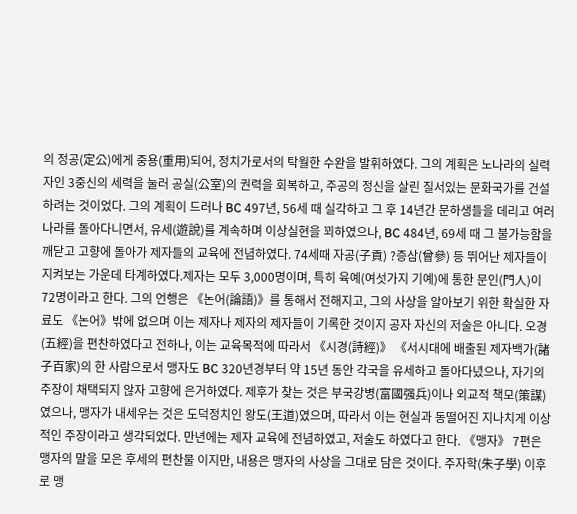의 정공(定公)에게 중용(重用)되어, 정치가로서의 탁월한 수완을 발휘하였다. 그의 계획은 노나라의 실력자인 3중신의 세력을 눌러 공실(公室)의 권력을 회복하고, 주공의 정신을 살린 질서있는 문화국가를 건설하려는 것이었다. 그의 계획이 드러나 BC 497년, 56세 때 실각하고 그 후 14년간 문하생들을 데리고 여러 나라를 돌아다니면서, 유세(遊說)를 계속하며 이상실현을 꾀하였으나, BC 484년, 69세 때 그 불가능함을 깨닫고 고향에 돌아가 제자들의 교육에 전념하였다. 74세때 자공(子貢) ?증삼(曾參) 등 뛰어난 제자들이 지켜보는 가운데 타계하였다.제자는 모두 3,000명이며, 특히 육예(여섯가지 기예)에 통한 문인(門人)이 72명이라고 한다. 그의 언행은 《논어(論語)》를 통해서 전해지고, 그의 사상을 알아보기 위한 확실한 자료도 《논어》밖에 없으며 이는 제자나 제자의 제자들이 기록한 것이지 공자 자신의 저술은 아니다. 오경(五經)을 편찬하였다고 전하나, 이는 교육목적에 따라서 《시경(詩經)》 《서시대에 배출된 제자백가(諸子百家)의 한 사람으로서 맹자도 BC 320년경부터 약 15년 동안 각국을 유세하고 돌아다녔으나, 자기의 주장이 채택되지 않자 고향에 은거하였다. 제후가 찾는 것은 부국강병(富國强兵)이나 외교적 책모(策謀)였으나, 맹자가 내세우는 것은 도덕정치인 왕도(王道)였으며, 따라서 이는 현실과 동떨어진 지나치게 이상적인 주장이라고 생각되었다. 만년에는 제자 교육에 전념하였고, 저술도 하였다고 한다. 《맹자》 7편은 맹자의 말을 모은 후세의 편찬물 이지만, 내용은 맹자의 사상을 그대로 담은 것이다. 주자학(朱子學) 이후로 맹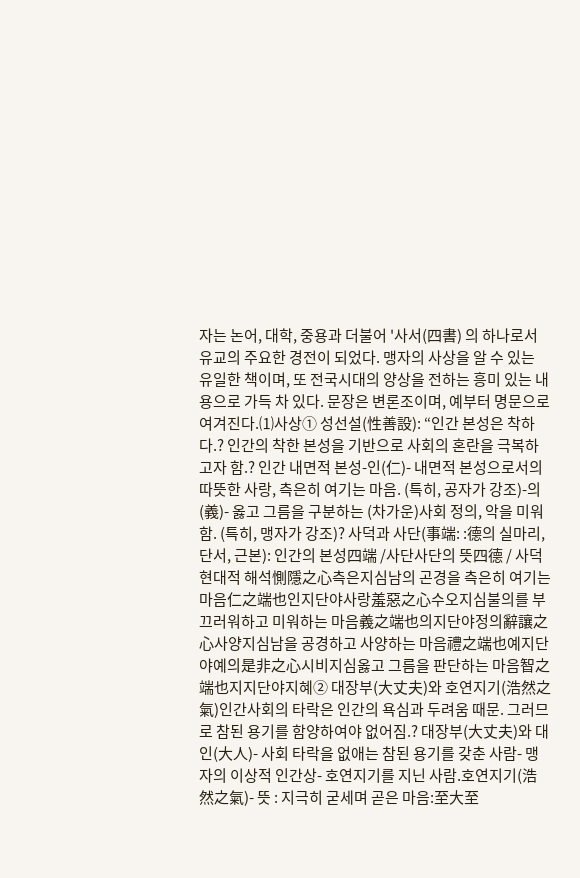자는 논어, 대학, 중용과 더불어 '사서(四書) 의 하나로서 유교의 주요한 경전이 되었다. 맹자의 사상을 알 수 있는 유일한 책이며, 또 전국시대의 양상을 전하는 흥미 있는 내용으로 가득 차 있다. 문장은 변론조이며, 예부터 명문으로 여겨진다.⑴사상① 성선설(性善設): “인간 본성은 착하다.? 인간의 착한 본성을 기반으로 사회의 혼란을 극복하고자 함.? 인간 내면적 본성-인(仁)- 내면적 본성으로서의 따뜻한 사랑, 측은히 여기는 마음. (특히, 공자가 강조)-의(義)- 옳고 그름을 구분하는 (차가운)사회 정의, 악을 미워함. (특히, 맹자가 강조)? 사덕과 사단(事端: :德의 실마리, 단서, 근본): 인간의 본성四端 /사단사단의 뜻四德 / 사덕현대적 해석惻隱之心측은지심남의 곤경을 측은히 여기는 마음仁之端也인지단야사랑羞惡之心수오지심불의를 부끄러워하고 미워하는 마음義之端也의지단야정의辭讓之心사양지심남을 공경하고 사양하는 마음禮之端也예지단야예의是非之心시비지심옳고 그름을 판단하는 마음智之端也지지단야지혜② 대장부(大丈夫)와 호연지기(浩然之氣)인간사회의 타락은 인간의 욕심과 두려움 때문. 그러므로 참된 용기를 함양하여야 없어짐.? 대장부(大丈夫)와 대인(大人)- 사회 타락을 없애는 참된 용기를 갖춘 사람- 맹자의 이상적 인간상- 호연지기를 지닌 사람.호연지기(浩然之氣)- 뜻 : 지극히 굳세며 곧은 마음:至大至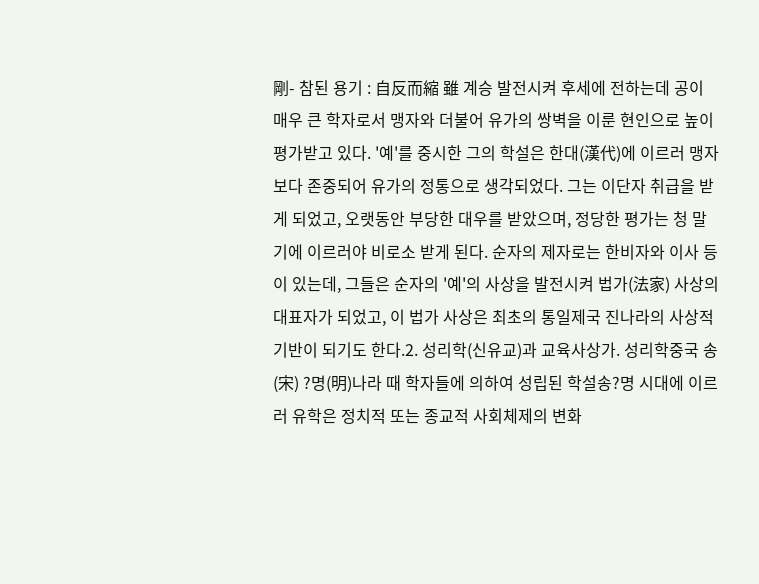剛- 참된 용기 : 自反而縮 雖 계승 발전시켜 후세에 전하는데 공이 매우 큰 학자로서 맹자와 더불어 유가의 쌍벽을 이룬 현인으로 높이 평가받고 있다. '예'를 중시한 그의 학설은 한대(漢代)에 이르러 맹자보다 존중되어 유가의 정통으로 생각되었다. 그는 이단자 취급을 받게 되었고, 오랫동안 부당한 대우를 받았으며, 정당한 평가는 청 말기에 이르러야 비로소 받게 된다. 순자의 제자로는 한비자와 이사 등이 있는데, 그들은 순자의 '예'의 사상을 발전시켜 법가(法家) 사상의 대표자가 되었고, 이 법가 사상은 최초의 통일제국 진나라의 사상적 기반이 되기도 한다.2. 성리학(신유교)과 교육사상가. 성리학중국 송(宋) ?명(明)나라 때 학자들에 의하여 성립된 학설송?명 시대에 이르러 유학은 정치적 또는 종교적 사회체제의 변화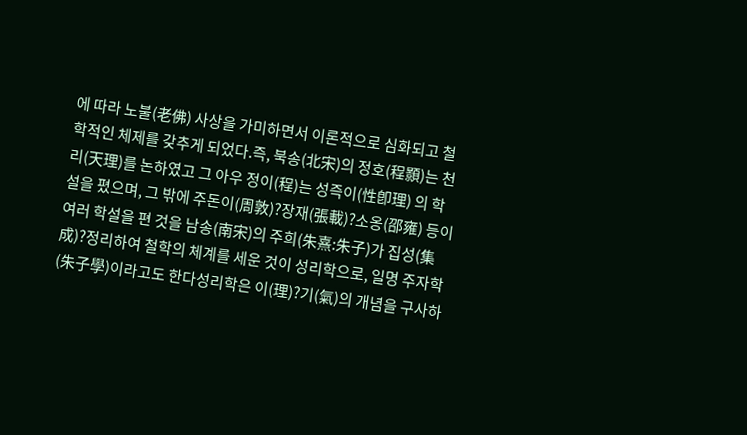에 따라 노불(老佛) 사상을 가미하면서 이론적으로 심화되고 철학적인 체제를 갖추게 되었다.즉, 북송(北宋)의 정호(程顥)는 천리(天理)를 논하였고 그 아우 정이(程)는 성즉이(性卽理) 의 학설을 폈으며, 그 밖에 주돈이(周敦)?장재(張載)?소옹(邵雍) 등이 여러 학설을 편 것을 남송(南宋)의 주희(朱熹:朱子)가 집성(集成)?정리하여 철학의 체계를 세운 것이 성리학으로, 일명 주자학(朱子學)이라고도 한다성리학은 이(理)?기(氣)의 개념을 구사하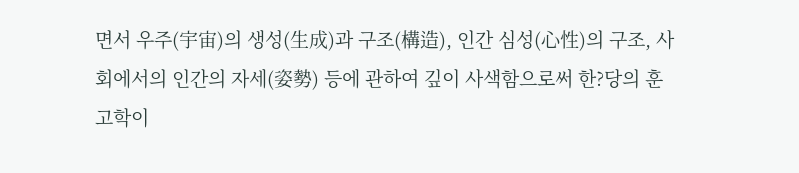면서 우주(宇宙)의 생성(生成)과 구조(構造), 인간 심성(心性)의 구조, 사회에서의 인간의 자세(姿勢) 등에 관하여 깊이 사색함으로써 한?당의 훈고학이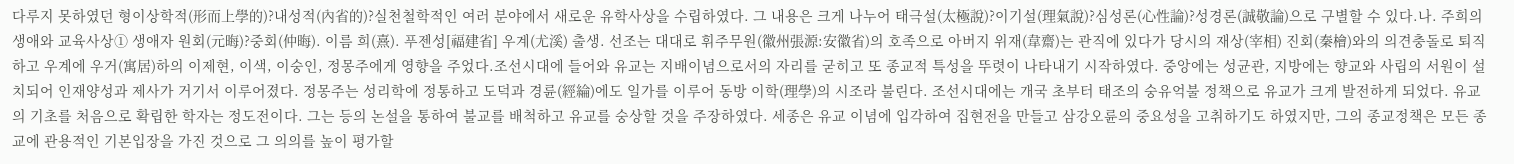다루지 못하였던 형이상학적(形而上學的)?내성적(內省的)?실천철학적인 여러 분야에서 새로운 유학사상을 수립하였다. 그 내용은 크게 나누어 태극설(太極說)?이기설(理氣說)?심성론(心性論)?성경론(誠敬論)으로 구별할 수 있다.나. 주희의 생애와 교육사상① 생애자 원회(元晦)?중회(仲晦). 이름 희(熹). 푸젠성[福建省] 우계(尤溪) 출생. 선조는 대대로 휘주무원(徽州張源:安徽省)의 호족으로 아버지 위재(韋齋)는 관직에 있다가 당시의 재상(宰相) 진회(秦檜)와의 의견충돌로 퇴직하고 우계에 우거(寓居)하의 이제현, 이색, 이숭인, 정몽주에게 영향을 주었다.조선시대에 들어와 유교는 지배이념으로서의 자리를 굳히고 또 종교적 특성을 뚜렷이 나타내기 시작하였다. 중앙에는 성균관, 지방에는 향교와 사립의 서원이 설치되어 인재양성과 제사가 거기서 이루어졌다. 정몽주는 성리학에 정통하고 도덕과 경륜(經綸)에도 일가를 이루어 동방 이학(理學)의 시조라 불린다. 조선시대에는 개국 초부터 태조의 숭유억불 정책으로 유교가 크게 발전하게 되었다. 유교의 기초를 처음으로 확립한 학자는 정도전이다. 그는 등의 논설을 통하여 불교를 배척하고 유교를 숭상할 것을 주장하였다. 세종은 유교 이념에 입각하여 집현전을 만들고 삼강오륜의 중요성을 고취하기도 하였지만, 그의 종교정책은 모든 종교에 관용적인 기본입장을 가진 것으로 그 의의를 높이 평가할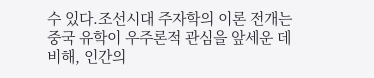수 있다.조선시대 주자학의 이론 전개는 중국 유학이 우주론적 관심을 앞세운 데 비해, 인간의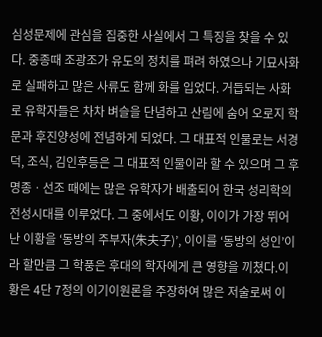심성문제에 관심을 집중한 사실에서 그 특징을 찾을 수 있다. 중종때 조광조가 유도의 정치를 펴려 하였으나 기묘사화로 실패하고 많은 사류도 함께 화를 입었다. 거듭되는 사화로 유학자들은 차차 벼슬을 단념하고 산림에 숨어 오로지 학문과 후진양성에 전념하게 되었다. 그 대표적 인물로는 서경덕, 조식, 김인후등은 그 대표적 인물이라 할 수 있으며 그 후 명종ㆍ선조 때에는 많은 유학자가 배출되어 한국 성리학의 전성시대를 이루었다. 그 중에서도 이황, 이이가 가장 뛰어난 이황을 ‘동방의 주부자(朱夫子)’, 이이를 ‘동방의 성인’이라 할만큼 그 학풍은 후대의 학자에게 큰 영향을 끼쳤다.이황은 4단 7정의 이기이원론을 주장하여 많은 저술로써 이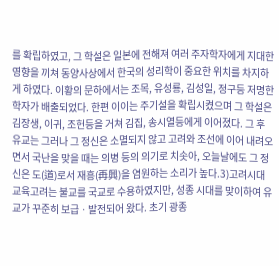를 확립하였고, 그 학설은 일본에 전해져 여러 주자학자에게 지대한 영향을 끼쳐 동양사상에서 한국의 성리학이 중요한 위치를 차지하게 하였다. 이황의 문하에서는 조목, 유성룡, 김성일, 정구등 저명한 학자가 배출되었다. 한편 이이는 주기설을 확립시켰으며 그 학설은 김장생, 이귀, 조헌등을 거쳐 김집, 송시열등에게 이어졌다. 그 후 유교는 그러나 그 정신은 소멸되지 않고 고려와 조선에 이어 내려오면서 국난을 맞을 때는 의병 등의 의기로 치솟아, 오늘날에도 그 정신은 도(道)로서 재흥(再興)을 염원하는 소리가 높다.3)고려시대 교육고려는 불교를 국교로 수용하였지만, 성종 시대를 맞이하여 유교가 꾸준히 보급ㆍ발전되어 왔다. 초기 광종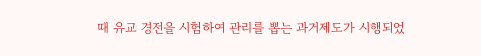때 유교 경전을 시험하여 관리를 뽑는 과거제도가 시행되었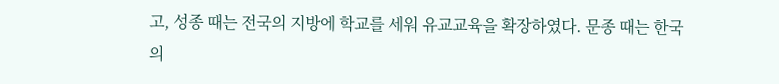고, 성종 때는 전국의 지방에 학교를 세워 유교교육을 확장하였다. 문종 때는 한국의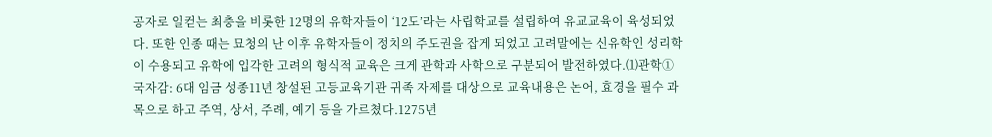공자로 일컫는 최충을 비롯한 12명의 유학자들이 ‘12도’라는 사립학교를 설립하여 유교교육이 육성되었다. 또한 인종 때는 묘청의 난 이후 유학자들이 정치의 주도권을 잡게 되었고 고려말에는 신유학인 성리학이 수용되고 유학에 입각한 고려의 형식적 교육은 크게 관학과 사학으로 구분되어 발전하였다.⑴관학① 국자감: 6대 임금 성종11년 창설된 고등교육기관 귀족 자제를 대상으로 교육내용은 논어, 효경을 필수 과목으로 하고 주역, 상서, 주례, 예기 등을 가르쳤다.1275년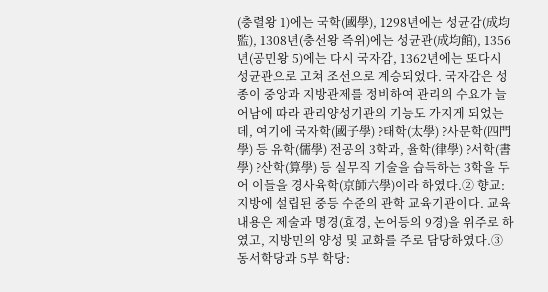(충렬왕 1)에는 국학(國學), 1298년에는 성균감(成均監), 1308년(충선왕 즉위)에는 성균관(成均館), 1356년(공민왕 5)에는 다시 국자감, 1362년에는 또다시 성균관으로 고쳐 조선으로 계승되었다. 국자감은 성종이 중앙과 지방관제를 정비하여 관리의 수요가 늘어남에 따라 관리양성기관의 기능도 가지게 되었는데, 여기에 국자학(國子學) ?태학(太學) ?사문학(四門學) 등 유학(儒學) 전공의 3학과, 율학(律學) ?서학(書學) ?산학(算學) 등 실무직 기술을 습득하는 3학을 두어 이들을 경사육학(京師六學)이라 하였다.② 향교: 지방에 설립된 중등 수준의 관학 교육기관이다. 교육내용은 제술과 명경(효경, 논어등의 9경)을 위주로 하였고, 지방민의 양성 및 교화를 주로 담당하였다.③ 동서학당과 5부 학당: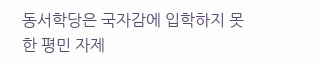동서학당은 국자감에 입학하지 못한 평민 자제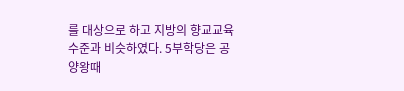를 대상으로 하고 지방의 향교교육 수준과 비슷하였다. 5부학당은 공양왕때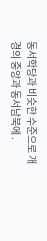동서학당과 비슷한 수준으로 개경의 중앙과 동서남북에 .